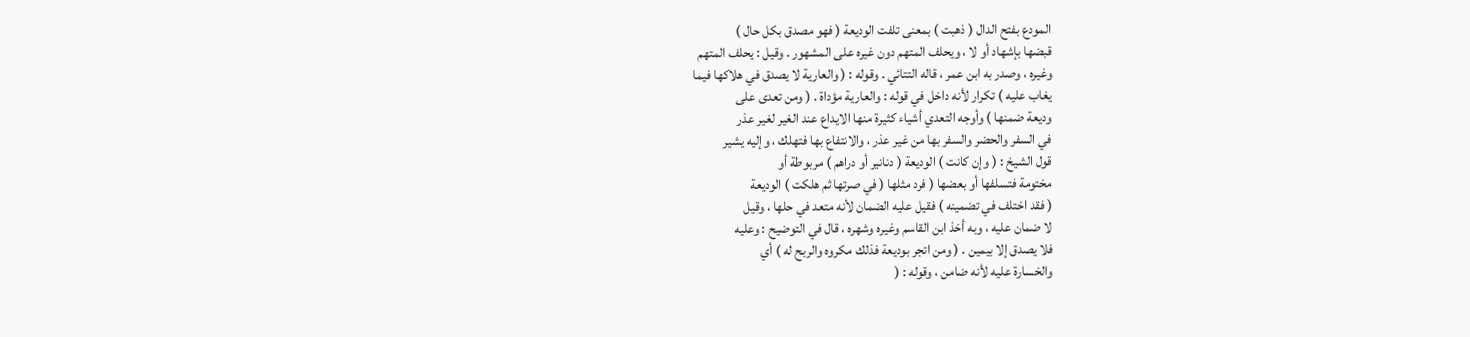المودع بفتح الدال ( ذهبت ) بمعنى تلفت الوديعة ( فهو مصدق بكل حال )
قبضها بإشهاد أو لا ، ويحلف المتهم دون غيره على المشهور . وقيل : يحلف المتهم
وغيره ، وصدر به ابن عمر ، قاله التتائي . وقوله : ( والعارية لا يصدق في هلاكها فيما
يغاب عليه ) تكرار لأنه داخل في قوله : والعارية مؤداة . ( ومن تعدى على
وديعة ضمنها ) وأوجه التعدي أشياء كثيرة منها الايداع عند الغير لغير عذر
في السفر والحضر والسفر بها من غير عذر ، والانتفاع بها فتهلك ، وإليه يشير
قول الشيخ : ( وإن كانت ) الوديعة ( دنانير أو دراهم ) مربوطة أو
مختومة فتسلفها أو بعضها ( فرد مثلها ( في صرتها ثم هلكت ) الوديعة
( فقد اختلف في تضمينه ) فقيل عليه الضمان لأنه متعد في حلها ، وقيل
لا ضمان عليه ، وبه أخذ ابن القاسم وغيره وشهره ، قال في التوضيح : وعليه
فلا يصدق إلا بيمين . ( ومن اتجر بوديعة فذلك مكروه والربح له ) أي
والخسارة عليه لأنه ضامن ، وقوله : (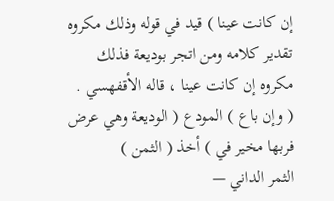إن كانت عينا ) قيد في قوله وذلك مكروه
تقدير كلامه ومن اتجر بوديعة فذلك مكروه إن كانت عينا ، قاله الأقفهسي .
( وإن باع ) المودع ( الوديعة وهي عرض فربها مخير في ) أخذ ( الثمن )
الثمر الداني —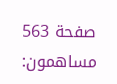صفحة 563
مساهمون: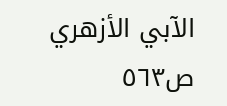الآبي الأزهري
ص٥٦٣